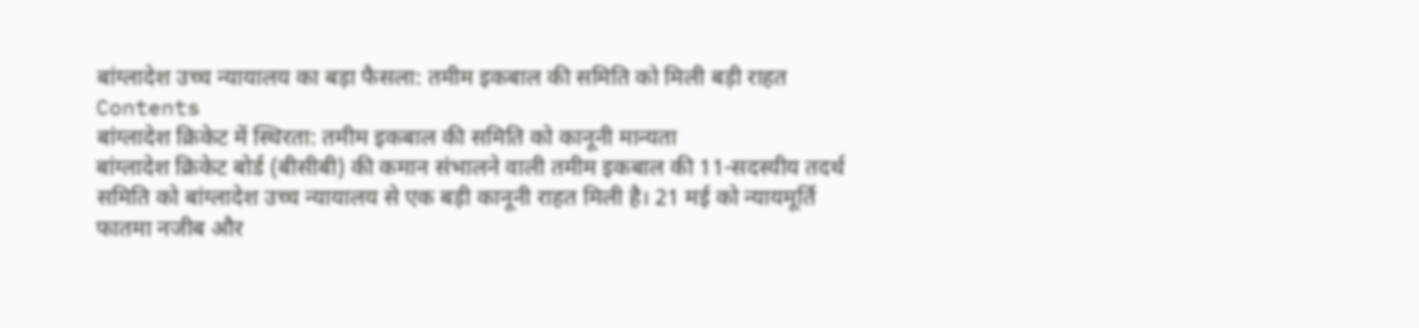बांग्लादेश उच्च न्यायालय का बड़ा फैसला: तमीम इकबाल की समिति को मिली बड़ी राहत
Contents
बांग्लादेश क्रिकेट में स्थिरता: तमीम इकबाल की समिति को कानूनी मान्यता
बांग्लादेश क्रिकेट बोर्ड (बीसीबी) की कमान संभालने वाली तमीम इकबाल की 11-सदस्यीय तदर्थ समिति को बांग्लादेश उच्च न्यायालय से एक बड़ी कानूनी राहत मिली है। 21 मई को न्यायमूर्ति फातमा नजीब और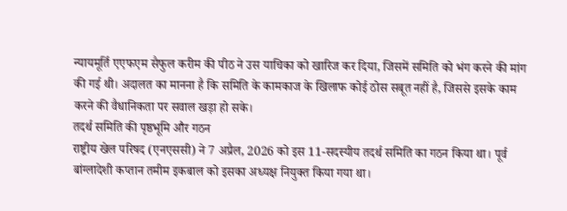न्यायमूर्ति एएफएम सैफुल करीम की पीठ ने उस याचिका को खारिज कर दिया, जिसमें समिति को भंग करने की मांग की गई थी। अदालत का मानना है कि समिति के कामकाज के खिलाफ कोई ठोस सबूत नहीं है, जिससे इसके काम करने की वैधानिकता पर सवाल खड़ा हो सके।
तदर्थ समिति की पृष्ठभूमि और गठन
राष्ट्रीय खेल परिषद (एनएससी) ने 7 अप्रैल, 2026 को इस 11-सदस्यीय तदर्थ समिति का गठन किया था। पूर्व बांग्लादेशी कप्तान तमीम इकबाल को इसका अध्यक्ष नियुक्त किया गया था।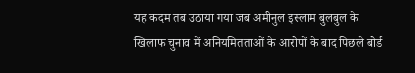यह कदम तब उठाया गया जब अमीनुल इस्लाम बुलबुल के खिलाफ चुनाव में अनियमितताओं के आरोपों के बाद पिछले बोर्ड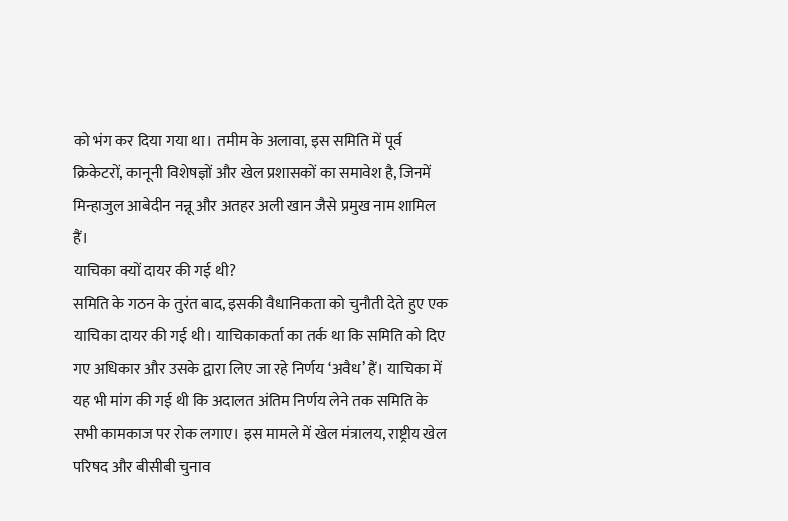को भंग कर दिया गया था। तमीम के अलावा, इस समिति में पूर्व क्रिकेटरों, कानूनी विशेषज्ञों और खेल प्रशासकों का समावेश है, जिनमें मिन्हाजुल आबेदीन नन्नू और अतहर अली खान जैसे प्रमुख नाम शामिल हैं।
याचिका क्यों दायर की गई थी?
समिति के गठन के तुरंत बाद, इसकी वैधानिकता को चुनौती देते हुए एक याचिका दायर की गई थी। याचिकाकर्ता का तर्क था कि समिति को दिए गए अधिकार और उसके द्वारा लिए जा रहे निर्णय ‘अवैध’ हैं। याचिका में यह भी मांग की गई थी कि अदालत अंतिम निर्णय लेने तक समिति के सभी कामकाज पर रोक लगाए। इस मामले में खेल मंत्रालय, राष्ट्रीय खेल परिषद और बीसीबी चुनाव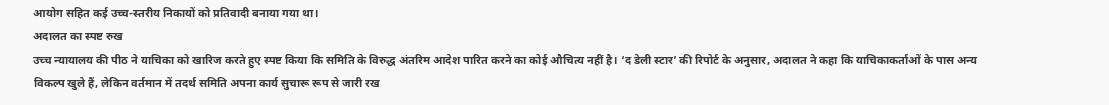आयोग सहित कई उच्च-स्तरीय निकायों को प्रतिवादी बनाया गया था।
अदालत का स्पष्ट रुख
उच्च न्यायालय की पीठ ने याचिका को खारिज करते हुए स्पष्ट किया कि समिति के विरुद्ध अंतरिम आदेश पारित करने का कोई औचित्य नहीं है। ‘द डेली स्टार’ की रिपोर्ट के अनुसार, अदालत ने कहा कि याचिकाकर्ताओं के पास अन्य विकल्प खुले हैं, लेकिन वर्तमान में तदर्थ समिति अपना कार्य सुचारू रूप से जारी रख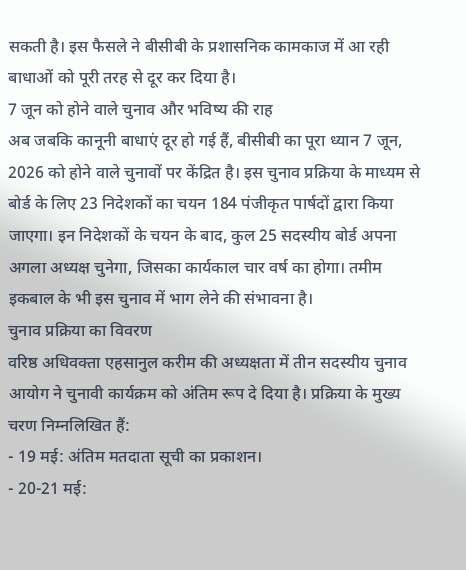सकती है। इस फैसले ने बीसीबी के प्रशासनिक कामकाज में आ रही बाधाओं को पूरी तरह से दूर कर दिया है।
7 जून को होने वाले चुनाव और भविष्य की राह
अब जबकि कानूनी बाधाएं दूर हो गई हैं, बीसीबी का पूरा ध्यान 7 जून, 2026 को होने वाले चुनावों पर केंद्रित है। इस चुनाव प्रक्रिया के माध्यम से बोर्ड के लिए 23 निदेशकों का चयन 184 पंजीकृत पार्षदों द्वारा किया जाएगा। इन निदेशकों के चयन के बाद, कुल 25 सदस्यीय बोर्ड अपना अगला अध्यक्ष चुनेगा, जिसका कार्यकाल चार वर्ष का होगा। तमीम इकबाल के भी इस चुनाव में भाग लेने की संभावना है।
चुनाव प्रक्रिया का विवरण
वरिष्ठ अधिवक्ता एहसानुल करीम की अध्यक्षता में तीन सदस्यीय चुनाव आयोग ने चुनावी कार्यक्रम को अंतिम रूप दे दिया है। प्रक्रिया के मुख्य चरण निम्नलिखित हैं:
- 19 मई: अंतिम मतदाता सूची का प्रकाशन।
- 20-21 मई: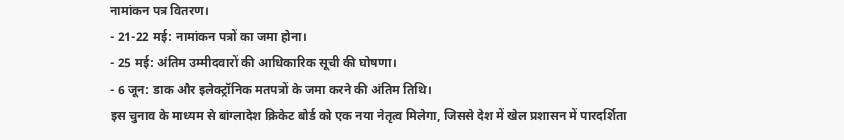नामांकन पत्र वितरण।
- 21-22 मई: नामांकन पत्रों का जमा होना।
- 25 मई: अंतिम उम्मीदवारों की आधिकारिक सूची की घोषणा।
- 6 जून: डाक और इलेक्ट्रॉनिक मतपत्रों के जमा करने की अंतिम तिथि।
इस चुनाव के माध्यम से बांग्लादेश क्रिकेट बोर्ड को एक नया नेतृत्व मिलेगा, जिससे देश में खेल प्रशासन में पारदर्शिता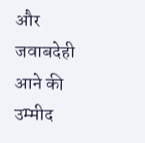और जवाबदेही आने की उम्मीद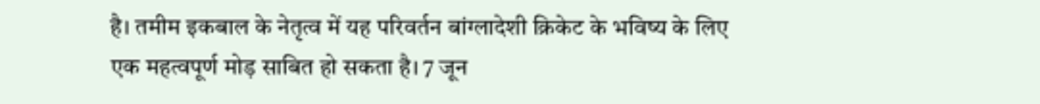है। तमीम इकबाल के नेतृत्व में यह परिवर्तन बांग्लादेशी क्रिकेट के भविष्य के लिए एक महत्वपूर्ण मोड़ साबित हो सकता है। 7 जून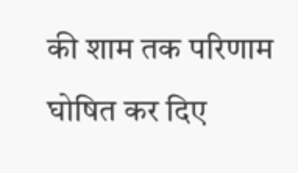की शाम तक परिणाम घोषित कर दिए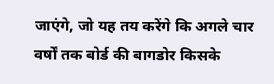जाएंगे, जो यह तय करेंगे कि अगले चार वर्षों तक बोर्ड की बागडोर किसके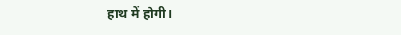हाथ में होगी।